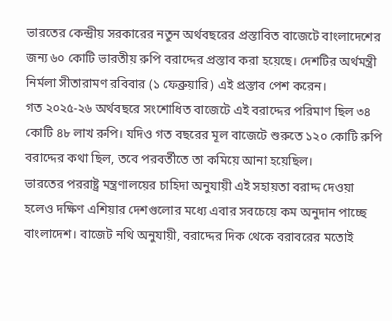ভারতের কেন্দ্রীয় সরকারের নতুন অর্থবছরের প্রস্তাবিত বাজেটে বাংলাদেশের জন্য ৬০ কোটি ভারতীয় রুপি বরাদ্দের প্রস্তাব করা হয়েছে। দেশটির অর্থমন্ত্রী নির্মলা সীতারামণ রবিবার (১ ফেব্রুয়ারি) এই প্রস্তাব পেশ করেন।
গত ২০২৫-২৬ অর্থবছরে সংশোধিত বাজেটে এই বরাদ্দের পরিমাণ ছিল ৩৪ কোটি ৪৮ লাখ রুপি। যদিও গত বছরের মূল বাজেটে শুরুতে ১২০ কোটি রুপি বরাদ্দের কথা ছিল, তবে পরবর্তীতে তা কমিয়ে আনা হয়েছিল।
ভারতের পররাষ্ট্র মন্ত্রণালয়ের চাহিদা অনুযায়ী এই সহায়তা বরাদ্দ দেওয়া হলেও দক্ষিণ এশিয়ার দেশগুলোর মধ্যে এবার সবচেয়ে কম অনুদান পাচ্ছে বাংলাদেশ। বাজেট নথি অনুযায়ী, বরাদ্দের দিক থেকে বরাবরের মতোই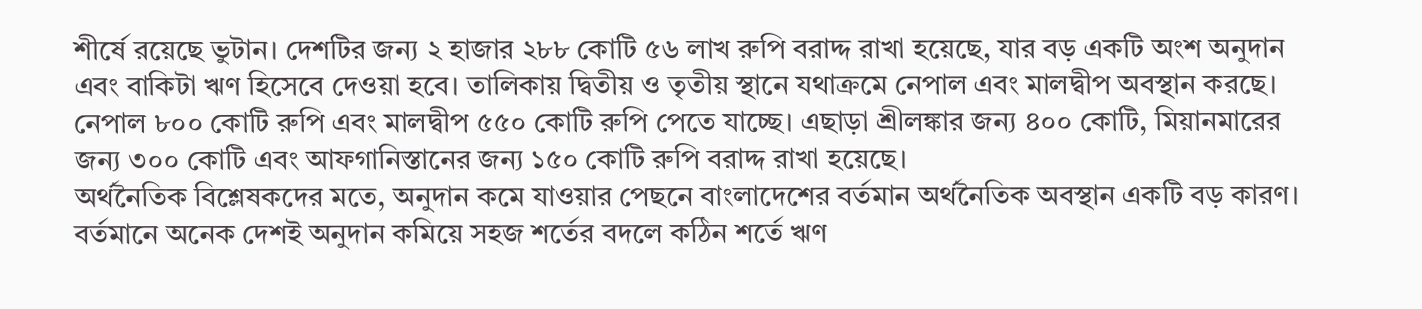শীর্ষে রয়েছে ভুটান। দেশটির জন্য ২ হাজার ২৮৮ কোটি ৫৬ লাখ রুপি বরাদ্দ রাখা হয়েছে, যার বড় একটি অংশ অনুদান এবং বাকিটা ঋণ হিসেবে দেওয়া হবে। তালিকায় দ্বিতীয় ও তৃতীয় স্থানে যথাক্রমে নেপাল এবং মালদ্বীপ অবস্থান করছে। নেপাল ৮০০ কোটি রুপি এবং মালদ্বীপ ৫৫০ কোটি রুপি পেতে যাচ্ছে। এছাড়া শ্রীলঙ্কার জন্য ৪০০ কোটি, মিয়ানমারের জন্য ৩০০ কোটি এবং আফগানিস্তানের জন্য ১৫০ কোটি রুপি বরাদ্দ রাখা হয়েছে।
অর্থনৈতিক বিশ্লেষকদের মতে, অনুদান কমে যাওয়ার পেছনে বাংলাদেশের বর্তমান অর্থনৈতিক অবস্থান একটি বড় কারণ। বর্তমানে অনেক দেশই অনুদান কমিয়ে সহজ শর্তের বদলে কঠিন শর্তে ঋণ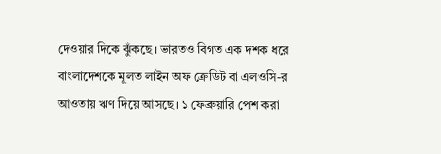দেওয়ার দিকে ঝুঁকছে। ভারতও বিগত এক দশক ধরে বাংলাদেশকে মূলত লাইন অফ ক্রেডিট বা এলওসি-র আওতায় ঋণ দিয়ে আসছে। ১ ফেব্রুয়ারি পেশ করা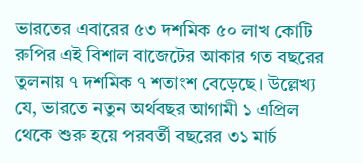ভারতের এবারের ৫৩ দশমিক ৫০ লাখ কোটি রুপির এই বিশাল বাজেটের আকার গত বছরের তুলনায় ৭ দশমিক ৭ শতাংশ বেড়েছে। উল্লেখ্য যে, ভারতে নতুন অর্থবছর আগামী ১ এপ্রিল থেকে শুরু হয়ে পরবর্তী বছরের ৩১ মার্চ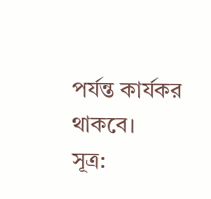পর্যন্ত কার্যকর থাকবে।
সূত্র: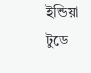ইন্ডিয়া টুডে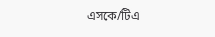এসকে/টিএ